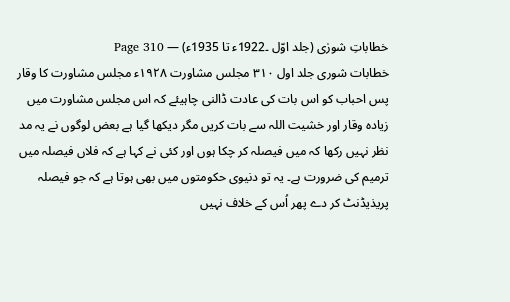خطاباتِ شورٰی (جلد اوّل ۔1922ء تا 1935ء) — Page 310
خطابات شوری جلد اول ۳۱۰ مجلس مشاورت ۱۹۲۸ء مجلس مشاورت کا وقار پس احباب کو اس بات کی عادت ڈالنی چاہیئے کہ اس مجلس مشاورت میں زیادہ وقار اور خشیت اللہ سے بات کریں مگر دیکھا گیا ہے بعض لوگوں نے یہ مد نظر نہیں رکھا کہ میں فیصلہ کر چکا ہوں اور کئی نے کہا ہے کہ فلاں فیصلہ میں ترمیم کی ضرورت ہے۔ یہ تو دنیوی حکومتوں میں بھی ہوتا ہے کہ جو فیصلہ پریذیڈنٹ کر دے پھر اُس کے خلاف نہیں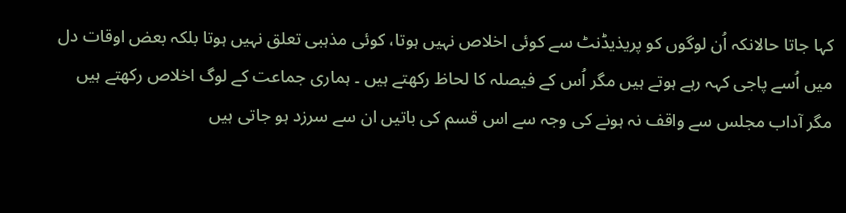کہا جاتا حالانکہ اُن لوگوں کو پریذیڈنٹ سے کوئی اخلاص نہیں ہوتا، کوئی مذہبی تعلق نہیں ہوتا بلکہ بعض اوقات دل میں اُسے پاجی کہہ رہے ہوتے ہیں مگر اُس کے فیصلہ کا لحاظ رکھتے ہیں ۔ ہماری جماعت کے لوگ اخلاص رکھتے ہیں مگر آداب مجلس سے واقف نہ ہونے کی وجہ سے اس قسم کی باتیں ان سے سرزد ہو جاتی ہیں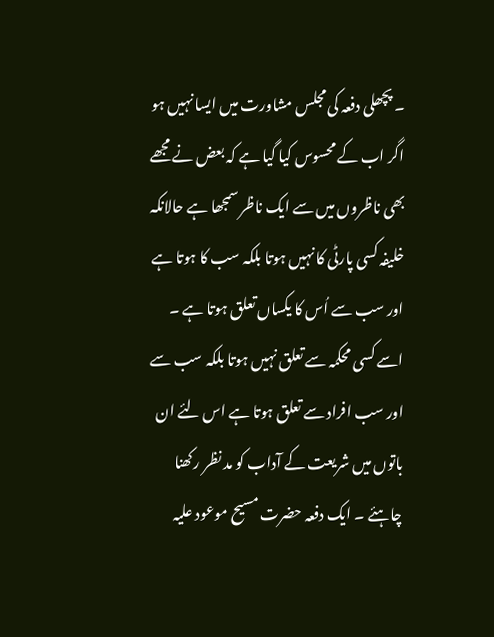۔ پچھلی دفعہ کی مجلس مشاورت میں ایسا نہیں ہو اگر اب کے محسوس کیا گیا ہے کہ بعض نے مجھے بھی ناظروں میں سے ایک ناظر سمجھا ہے حالانکہ خلیفہ کسی پارٹی کا نہیں ہوتا بلکہ سب کا ہوتا ہے اور سب سے اُس کا یکساں تعلق ہوتا ہے ۔ اسے کسی محکمہ سے تعلق نہیں ہوتا بلکہ سب سے اور سب افراد سے تعلق ہوتا ہے اس لئے ان باتوں میں شریعت کے آداب کو مد نظر رکھنا چاہئے ۔ ایک دفعہ حضرت مسیح موعود علیہ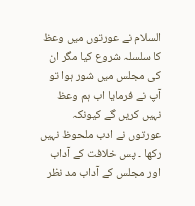السلام نے عورتوں میں وعظ کا سلسلہ شروع کیا مگر ان کی مجلس میں شور ہوا تو آپ نے فرمایا اب ہم وعظ نہیں کریں گے کیونکہ عورتوں نے ادب ملحوظ نہیں رکھا ۔ پس خلافت کے آداب اور مجلس کے آداب مد نظر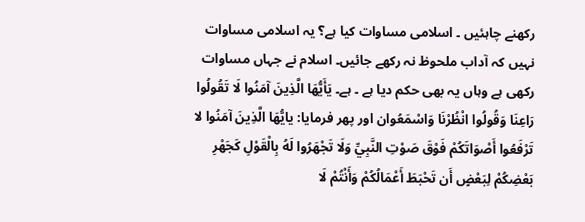رکھنے چاہئیں ۔ اسلامی مساوات کیا ہے؟ یہ اسلامی مساوات نہیں کہ آداب ملحوظ نہ رکھے جائیں۔ اسلام نے جہاں مساوات رکھی ہے وہاں یہ بھی حکم دیا ہے ۔ ہے۔ يَأَيُّهَا الَّذِينَ آمَنُوا لَا تَقُولُوا رَاعِنَا وَقُولُوا انْظُرْنَا وَاسْمَعُوان اور پھر فرمایا: يايُّهَا الَّذِينَ آمَنُوا لا تَرْفَعُوا أَصْوَاتَكُمْ فَوْقَ صَوْتِ النَّبِيِّ وَلَا تَجْهَرُوا لَهُ بِالْقَوْلِ كَجَهْرِ بَعْضِكُمْ لِبَعْضٍ أَن تَحْبَطَ أَعْمَالُكُمْ وَأَنْتُمْ لَا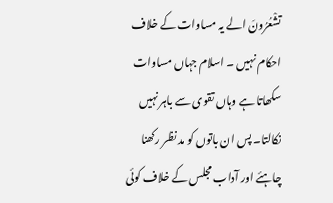تشْعُرُونَ الے یہ مساوات کے خلاف احکام نہیں ۔ اسلام جہاں مساوات سکھاتا ہے وہاں تقوی سے باہر نہیں نکالتا۔ پس ان باتوں کو مد نظر رکھنا چاہئے اور آداب مجلس کے خلاف کوئی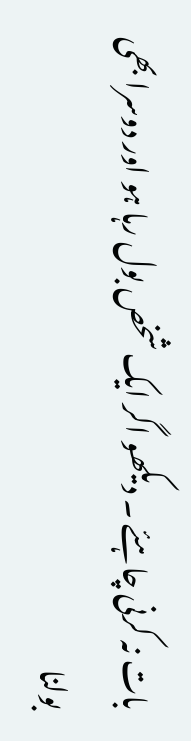بات نہ کرنی چاہئے ۔ دیکھو اگر ایک شخص بول رہا ہو اور دوسرا بھی بولنا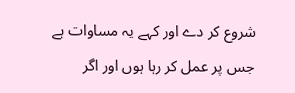شروع کر دے اور کہے یہ مساوات ہے جس پر عمل کر رہا ہوں اور اگر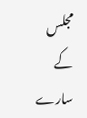مجلس کے سارے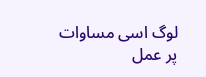لوگ اسی مساوات پر عمل